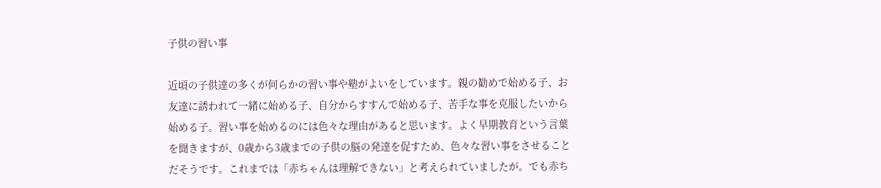子供の習い事

近頃の子供達の多くが何らかの習い事や塾がよいをしています。親の勧めで始める子、お友達に誘われて一緒に始める子、自分からすすんで始める子、苦手な事を克服したいから始める子。習い事を始めるのには色々な理由があると思います。よく早期教育という言葉を聞きますが、0歳から3歳までの子供の脳の発達を促すため、色々な習い事をさせることだそうです。これまでは「赤ちゃんは理解できない」と考えられていましたが。でも赤ち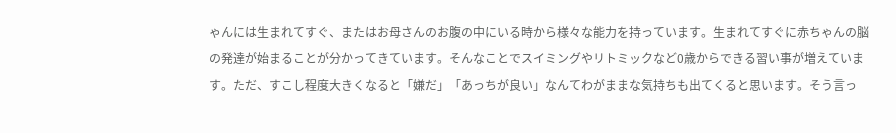ゃんには生まれてすぐ、またはお母さんのお腹の中にいる時から様々な能力を持っています。生まれてすぐに赤ちゃんの脳の発達が始まることが分かってきています。そんなことでスイミングやリトミックなど0歳からできる習い事が増えています。ただ、すこし程度大きくなると「嫌だ」「あっちが良い」なんてわがままな気持ちも出てくると思います。そう言っ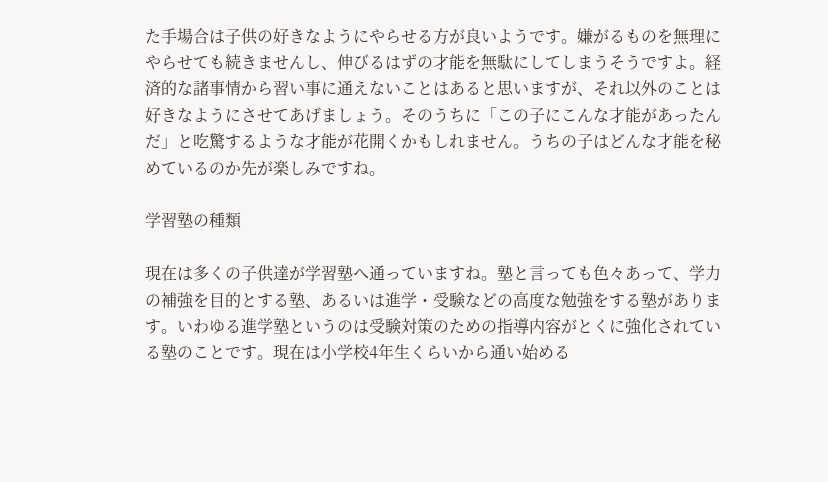た手場合は子供の好きなようにやらせる方が良いようです。嫌がるものを無理にやらせても続きませんし、伸びるはずの才能を無駄にしてしまうそうですよ。経済的な諸事情から習い事に通えないことはあると思いますが、それ以外のことは好きなようにさせてあげましょう。そのうちに「この子にこんな才能があったんだ」と吃驚するような才能が花開くかもしれません。うちの子はどんな才能を秘めているのか先が楽しみですね。

学習塾の種類

現在は多くの子供達が学習塾へ通っていますね。塾と言っても色々あって、学力の補強を目的とする塾、あるいは進学・受験などの高度な勉強をする塾があります。いわゆる進学塾というのは受験対策のための指導内容がとくに強化されている塾のことです。現在は小学校4年生くらいから通い始める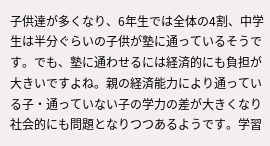子供達が多くなり、6年生では全体の4割、中学生は半分ぐらいの子供が塾に通っているそうです。でも、塾に通わせるには経済的にも負担が大きいですよね。親の経済能力により通っている子・通っていない子の学力の差が大きくなり社会的にも問題となりつつあるようです。学習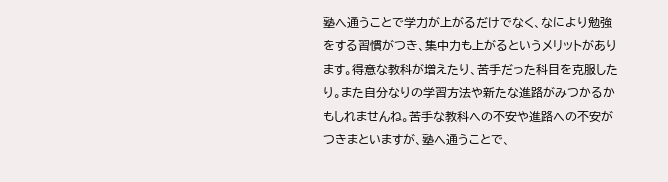塾へ通うことで学力が上がるだけでなく、なにより勉強をする習慣がつき、集中力も上がるというメリットがあります。得意な教科が増えたり、苦手だった科目を克服したり。また自分なりの学習方法や新たな進路がみつかるかもしれませんね。苦手な教科への不安や進路への不安がつきまといますが、塾へ通うことで、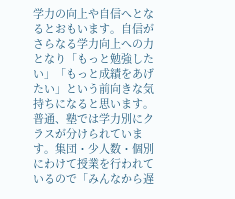学力の向上や自信へとなるとおもいます。自信がさらなる学力向上への力となり「もっと勉強したい」「もっと成績をあげたい」という前向きな気持ちになると思います。普通、塾では学力別にクラスが分けられています。集団・少人数・個別にわけて授業を行われているので「みんなから遅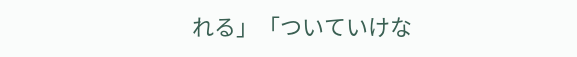れる」「ついていけな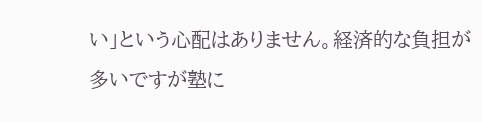い」という心配はありません。経済的な負担が多いですが塾に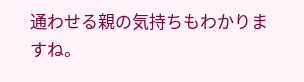通わせる親の気持ちもわかりますね。